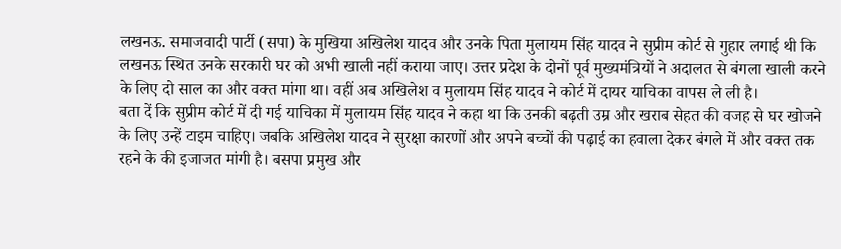लखनऊ. समाजवादी पार्टी (सपा) के मुखिया अखिलेश यादव और उनके पिता मुलायम सिंह यादव ने सुप्रीम कोर्ट से गुहार लगाई थी कि लखनऊ स्थित उनके सरकारी घर को अभी खाली नहीं कराया जाए। उत्तर प्रदेश के दोनों पूर्व मुख्यमंत्रियों ने अदालत से बंगला खाली करने के लिए दो साल का और वक्त मांगा था। वहीं अब अखिलेश व मुलायम सिंह यादव ने कोर्ट में दायर याचिका वापस ले ली है।
बता दें कि सुप्रीम कोर्ट में दी गई याचिका में मुलायम सिंह यादव ने कहा था कि उनकी बढ़ती उम्र और खराब सेहत की वजह से घर खोजने के लिए उन्हें टाइम चाहिए। जबकि अखिलेश यादव ने सुरक्षा कारणों और अपने बच्चों की पढ़ाई का हवाला देकर बंगले में और वक्त तक रहने के की इजाजत मांगी है। बसपा प्रमुख और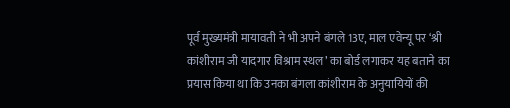पूर्व मुख्यमंत्री मायावती ने भी अपने बंगले 13ए, माल एवेन्यू पर ‘श्री कांशीराम जी यादगार विश्राम स्थल’ का बोर्ड लगाकर यह बताने का प्रयास किया था कि उनका बंगला कांशीराम के अनुयायियों की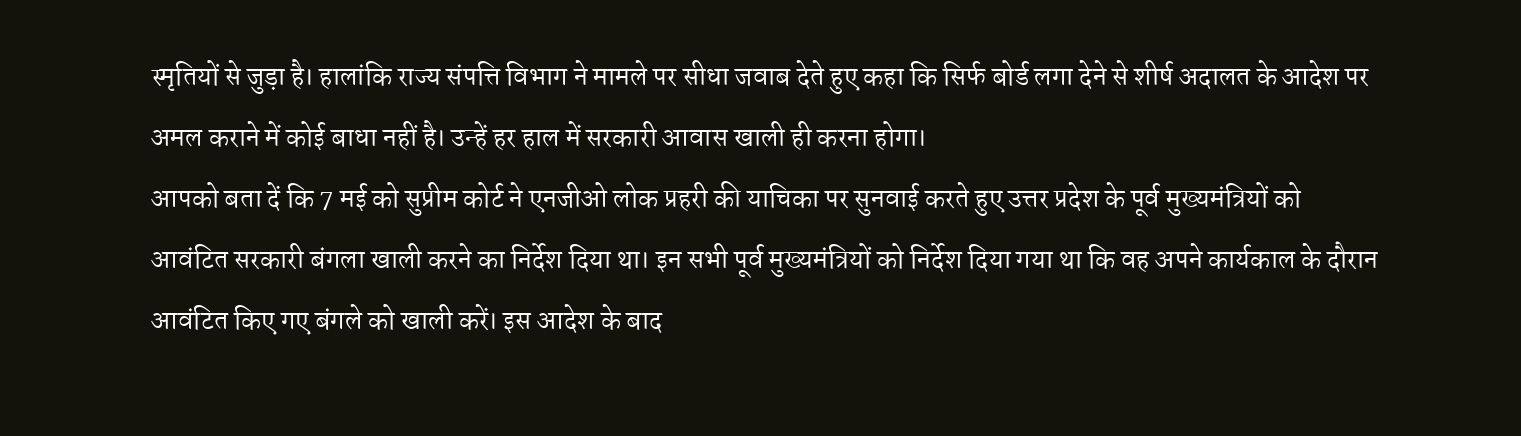स्मृतियों से जुड़ा है। हालांकि राज्य संपत्ति विभाग ने मामले पर सीधा जवाब देते हुए कहा कि सिर्फ बोर्ड लगा देने से शीर्ष अदालत के आदेश पर अमल कराने में कोई बाधा नहीं है। उन्हें हर हाल में सरकारी आवास खाली ही करना होगा।
आपको बता दें कि 7 मई को सुप्रीम कोर्ट ने एनजीओ लोक प्रहरी की याचिका पर सुनवाई करते हुए उत्तर प्रदेश के पूर्व मुख्यमंत्रियों को आवंटित सरकारी बंगला खाली करने का निर्देश दिया था। इन सभी पूर्व मुख्यमंत्रियों को निर्देश दिया गया था कि वह अपने कार्यकाल के दौरान आवंटित किए गए बंगले को खाली करें। इस आदेश के बाद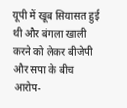यूपी में खूब सियासत हुई थी और बंगला खाली करने को लेकर बीजेपी और सपा के बीच आरोप-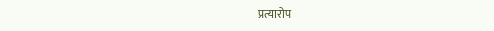प्रत्यारोप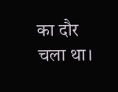का दौर चला था।